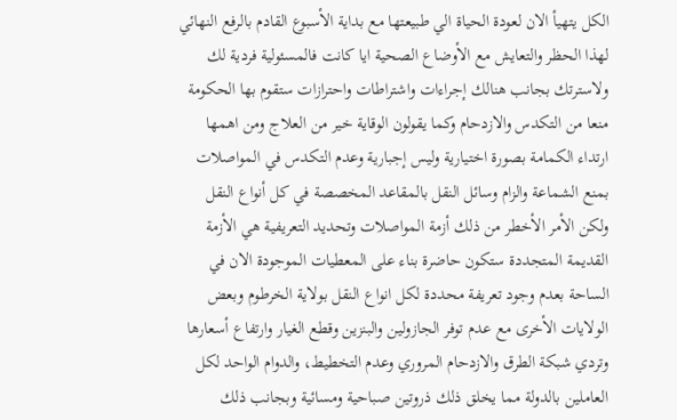الكل يتهيأ الان لعودة الحياة الي طبيعتها مع بداية الأسبوع القادم بالرفع النهائي لهذا الحظر والتعايش مع الأوضاع الصحية ايا كانت فالمسئولية فردية لك ولاسترتك بجانب هنالك إجراءات واشتراطات واحترازات ستقوم بها الحكومة منعا من التكدس والازدحام وكما يقولون الوقاية خير من العلاج ومن اهمها ارتداء الكمامة بصورة اختيارية وليس إجبارية وعدم التكدس في المواصلات بمنع الشماعة والزام وسائل النقل بالمقاعد المخصصة في كل أنواع النقل
ولكن الأمر الأخطر من ذلك أزمة المواصلات وتحديد التعريفية هي الأزمة القديمة المتجددة ستكون حاضرة بناء على المعطيات الموجودة الان في الساحة بعدم وجود تعريفة محددة لكل انواع النقل بولاية الخرطوم وبعض الولايات الأخرى مع عدم توفر الجازولين والبنزين وقطع الغيار وارتفاع أسعارها وتردي شبكة الطرق والازدحام المروري وعدم التخطيط، والدوام الواحد لكل العاملين بالدولة مما يخلق ذلك ذروتين صباحية ومسائية وبجانب ذلك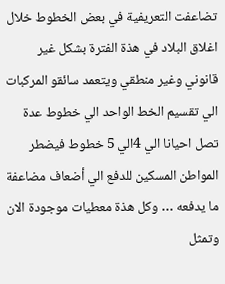تضاعفت التعريفية في بعض الخطوط خلال اغلاق البلاد في هذة الفترة بشكل غير قانوني وغير منطقي ويتعمد سائقو المركبات الي تقسيم الخط الواحد الي خطوط عدة تصل احيانا الي 4الي 5 خطوط فيضطر المواطن المسكين للدفع الي أضعاف مضاعفة ما يدفعه … وكل هذة معطيات موجودة الان وتمثل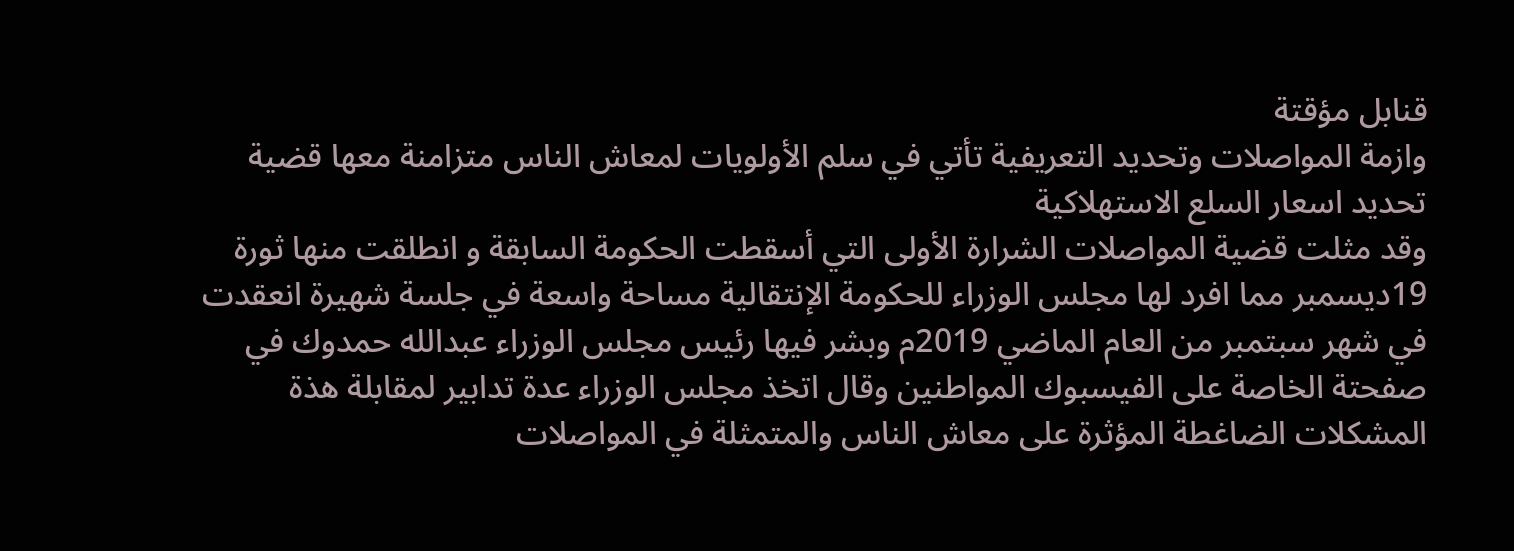قنابل مؤقتة
وازمة المواصلات وتحديد التعريفية تأتي في سلم الأولويات لمعاش الناس متزامنة معها قضية تحديد اسعار السلع الاستهلاكية
وقد مثلت قضية المواصلات الشرارة الأولى التي أسقطت الحكومة السابقة و انطلقت منها ثورة 19ديسمبر مما افرد لها مجلس الوزراء للحكومة الإنتقالية مساحة واسعة في جلسة شهيرة انعقدت في شهر سبتمبر من العام الماضي 2019م وبشر فيها رئيس مجلس الوزراء عبدالله حمدوك في صفحتة الخاصة على الفيسبوك المواطنين وقال اتخذ مجلس الوزراء عدة تدابير لمقابلة هذة المشكلات الضاغطة المؤثرة على معاش الناس والمتمثلة في المواصلات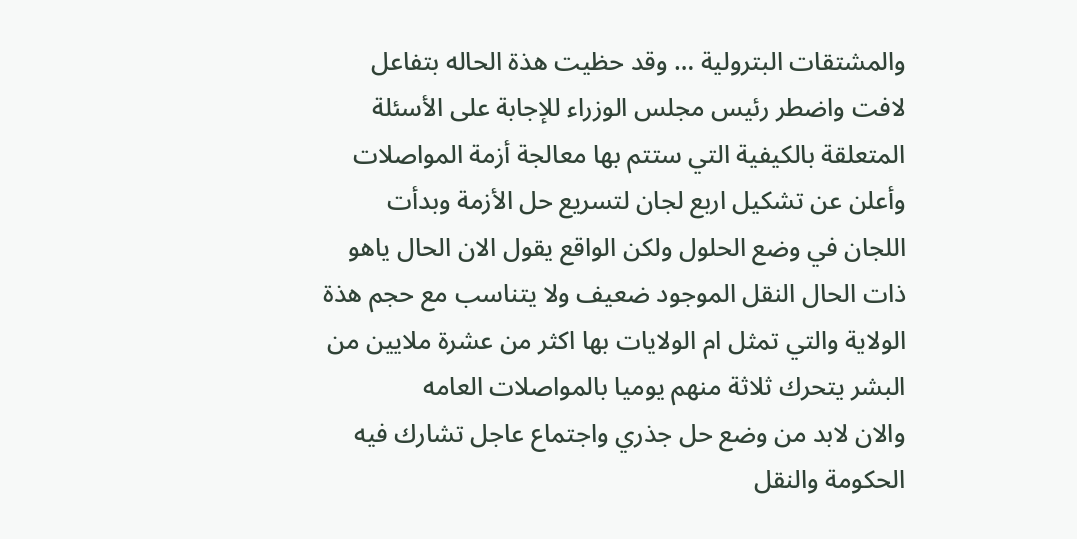والمشتقات البترولية … وقد حظيت هذة الحاله بتفاعل لافت واضطر رئيس مجلس الوزراء للإجابة على الأسئلة المتعلقة بالكيفية التي ستتم بها معالجة أزمة المواصلات وأعلن عن تشكيل اربع لجان لتسريع حل الأزمة وبدأت اللجان في وضع الحلول ولكن الواقع يقول الان الحال ياهو ذات الحال النقل الموجود ضعيف ولا يتناسب مع حجم هذة الولاية والتي تمثل ام الولايات بها اكثر من عشرة ملايين من البشر يتحرك ثلاثة منهم يوميا بالمواصلات العامه
والان لابد من وضع حل جذري واجتماع عاجل تشارك فيه الحكومة والنقل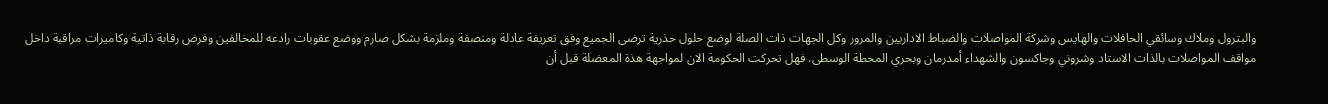والبترول وملاك وسائقي الحافلات والهايس وشركة المواصلات والضباط الاداريين والمرور وكل الجهات ذات الصلة لوضع حلول حذرية ترضى الجميع وفق تعريفة عادلة ومنصفة وملزمة بشكل صارم ووضع عقوبات رادعه للمخالفين وفرض رقابة ذاتية وكاميرات مراقبة داخل مواقف المواصلات بالذات الاستاد وشروني وجاكسون والشهداء أمدرمان وبحري المحطة الوسطى. فهل تحركت الحكومة الان لمواجهة هذة المعضلة قبل أن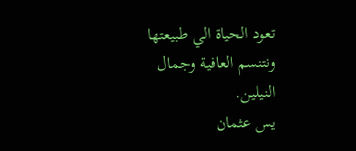تعود الحياة الي طبيعتها ونتنسم العافية وجمال النيلين.
يس عثمان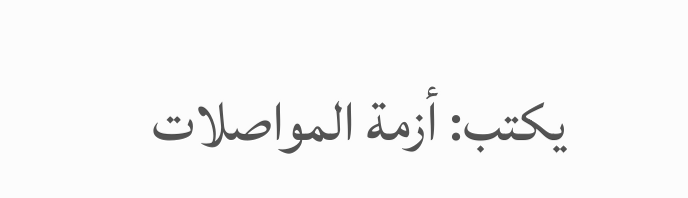يكتب: أزمة المواصلات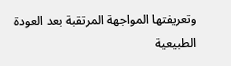وتعريفتها المواجهة المرتقبة بعد العودة الطبيعية